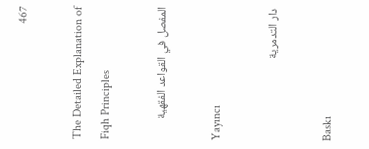467

The Detailed Explanation of Fiqh Principles

المفصل في القواعد الفقهية

Yayıncı

دار التدمرية

Baskı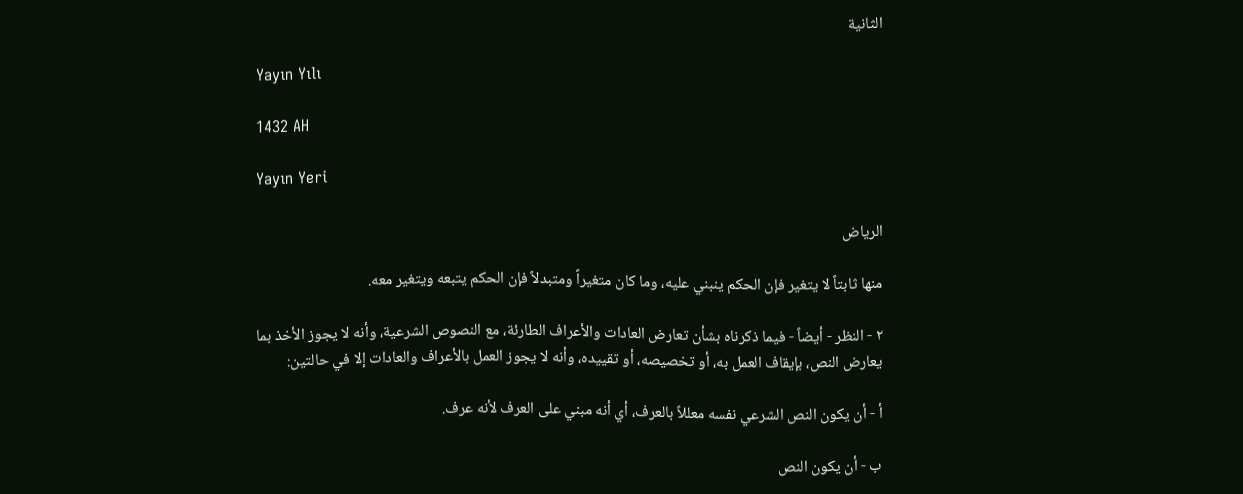الثانية

Yayın Yılı

1432 AH

Yayın Yeri

الرياض

منها ثابتاً لا يتغير فإن الحكم ينبني عليه، وما كان متغيراً ومتبدلاً فإن الحكم يتبعه ويتغير معه.

٢ - النظر - أيضاً - فيما ذكرناه بشأن تعارض العادات والأعراف الطارئة، مع النصوص الشرعية، وأنه لا يجوز الأخذ بما يعارض النص، بإيقاف العمل به، أو تخصيصه، أو تقييده، وأنه لا يجوز العمل بالأعراف والعادات إلا في حالتين:

أ - أن يكون النص الشرعي نفسه معللاً بالعرف، أي أنه مبني على العرف لأنه عرف.

ب - أن يكون النص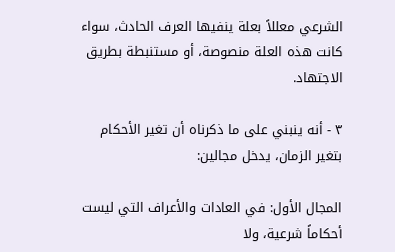الشرعي معللاً بعلة ينفيها العرف الحادث، سواء كانت هذه العلة منصوصة، أو مستنبطة بطريق الاجتهاد.

٣ - أنه ينبني على ما ذكرناه أن تغير الأحكام بتغير الزمان، يدخل مجالين:

المجال الأول: في العادات والأعراف التي ليست أحكاماً شرعية، ولا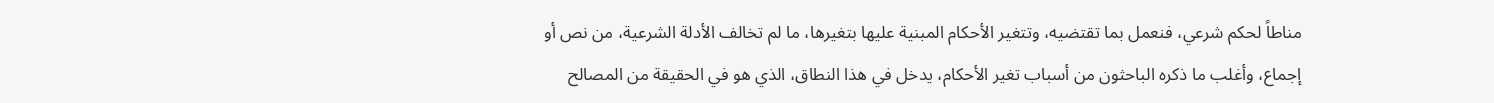مناطاً لحكم شرعي، فنعمل بما تقتضيه، وتتغير الأحكام المبنية عليها بتغيرها، ما لم تخالف الأدلة الشرعية، من نص أو إجماع، وأغلب ما ذكره الباحثون من أسباب تغير الأحكام، يدخل في هذا النطاق، الذي هو في الحقيقة من المصالح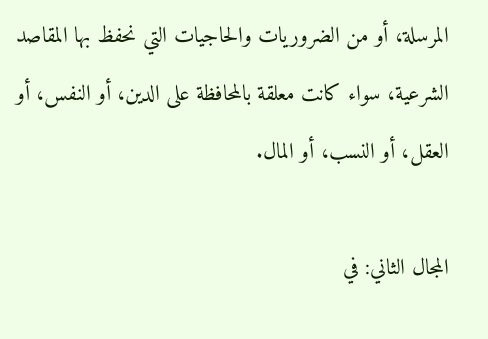المرسلة، أو من الضروريات والحاجيات التي نحفظ بها المقاصد الشرعية، سواء كانت معلقة بالمحافظة على الدين، أو النفس، أو العقل، أو النسب، أو المال.

المجال الثاني: في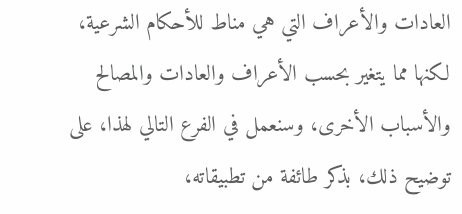العادات والأعراف التي هي مناط للأحكام الشرعية، لكنها مما يتغير بحسب الأعراف والعادات والمصالح والأسباب الأخرى، وسنعمل في الفرع التالي لهذا، على توضيح ذلك، بذكر طائفة من تطبيقاته،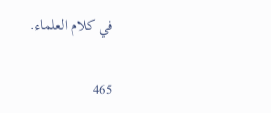في كلام العلماء.

465